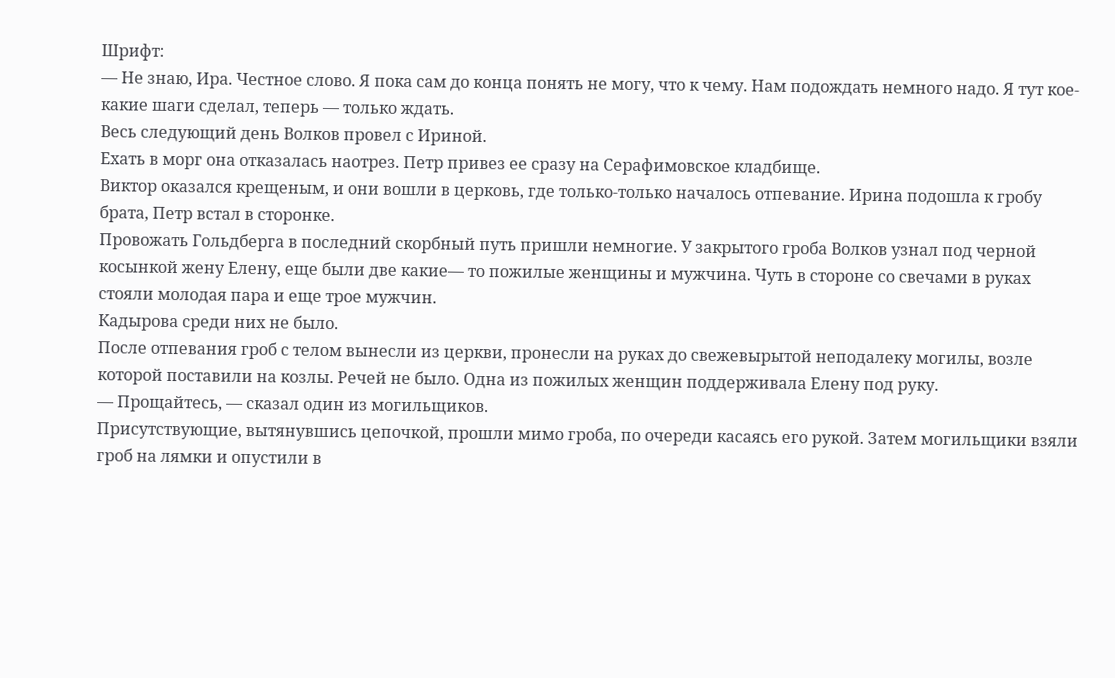Шрифт:
— Не знаю, Ира. Честное слово. Я пока сам до конца понять не могу, что к чему. Нам подождать немного надо. Я тут кое-какие шаги сделал, теперь — только ждать.
Весь следующий день Волков провел с Ириной.
Ехать в морг она отказалась наотрез. Петр привез ее сразу на Серафимовское кладбище.
Виктор оказался крещеным, и они вошли в церковь, где только-только началось отпевание. Ирина подошла к гробу брата, Петр встал в сторонке.
Провожать Гольдберга в последний скорбный путь пришли немногие. У закрытого гроба Волков узнал под черной косынкой жену Елену, еще были две какие— то пожилые женщины и мужчина. Чуть в стороне со свечами в руках стояли молодая пара и еще трое мужчин.
Кадырова среди них не было.
После отпевания гроб с телом вынесли из церкви, пронесли на руках до свежевырытой неподалеку могилы, возле которой поставили на козлы. Речей не было. Одна из пожилых женщин поддерживала Елену под руку.
— Прощайтесь, — сказал один из могильщиков.
Присутствующие, вытянувшись цепочкой, прошли мимо гроба, по очереди касаясь его рукой. Затем могильщики взяли гроб на лямки и опустили в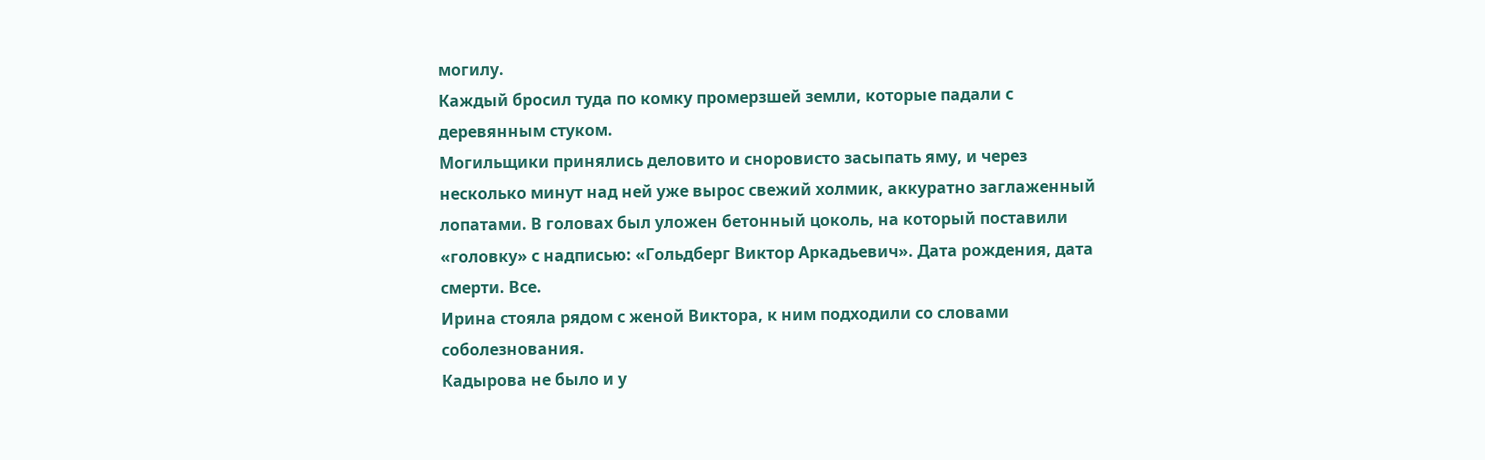могилу.
Каждый бросил туда по комку промерзшей земли, которые падали с деревянным стуком.
Могильщики принялись деловито и сноровисто засыпать яму, и через несколько минут над ней уже вырос свежий холмик, аккуратно заглаженный лопатами. В головах был уложен бетонный цоколь, на который поставили «головку» с надписью: «Гольдберг Виктор Аркадьевич». Дата рождения, дата смерти. Все.
Ирина стояла рядом с женой Виктора, к ним подходили со словами соболезнования.
Кадырова не было и у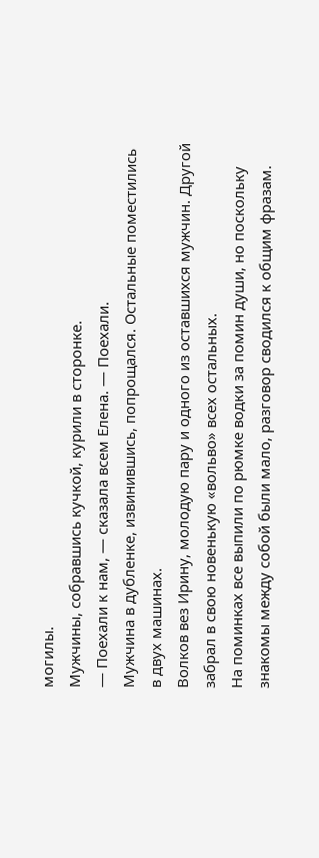могилы.
Мужчины, собравшись кучкой, курили в сторонке.
— Поехали к нам, — сказала всем Елена. — Поехали.
Мужчина в дубленке, извинившись, попрощался. Остальные поместились в двух машинах.
Волков вез Ирину, молодую пару и одного из оставшихся мужчин. Другой забрал в свою новенькую «вольво» всех остальных.
На поминках все выпили по рюмке водки за помин души, но поскольку знакомы между собой были мало, разговор сводился к общим фразам.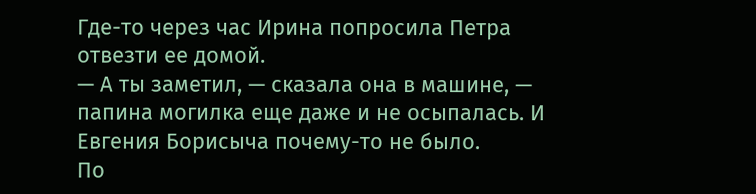Где-то через час Ирина попросила Петра отвезти ее домой.
— А ты заметил, — сказала она в машине, — папина могилка еще даже и не осыпалась. И Евгения Борисыча почему-то не было.
По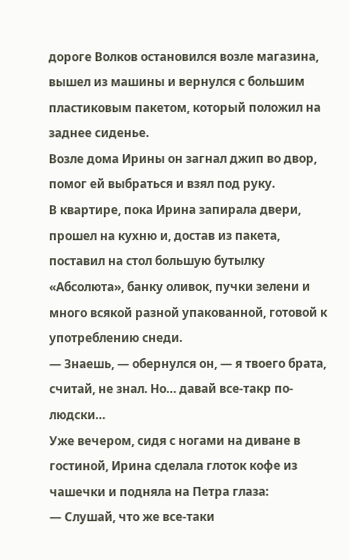дороге Волков остановился возле магазина, вышел из машины и вернулся с большим пластиковым пакетом, который положил на заднее сиденье.
Возле дома Ирины он загнал джип во двор, помог ей выбраться и взял под руку.
В квартире, пока Ирина запирала двери, прошел на кухню и, достав из пакета, поставил на стол большую бутылку «Абсолюта», банку оливок, пучки зелени и много всякой разной упакованной, готовой к употреблению снеди.
— Знаешь, — обернулся он, — я твоего брата, считай, не знал. Но… давай все-такр по-людски…
Уже вечером, сидя с ногами на диване в гостиной, Ирина сделала глоток кофе из чашечки и подняла на Петра глаза:
— Слушай, что же все-таки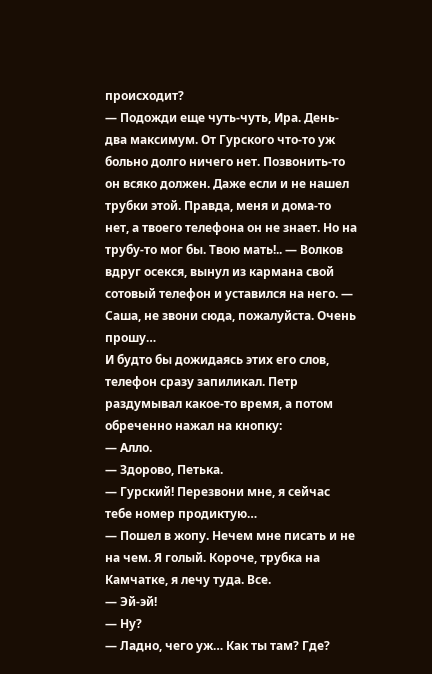происходит?
— Подожди еще чуть-чуть, Ира. День-два максимум. От Гурского что-то уж больно долго ничего нет. Позвонить-то он всяко должен. Даже если и не нашел трубки этой. Правда, меня и дома-то нет, а твоего телефона он не знает. Но на трубу-то мог бы. Твою мать!.. — Волков вдруг осекся, вынул из кармана свой сотовый телефон и уставился на него. — Саша, не звони сюда, пожалуйста. Очень прошу…
И будто бы дожидаясь этих его слов, телефон сразу запиликал. Петр раздумывал какое-то время, а потом обреченно нажал на кнопку:
— Алло.
— Здорово, Петька.
— Гурский! Перезвони мне, я сейчас тебе номер продиктую…
— Пошел в жопу. Нечем мне писать и не на чем. Я голый. Короче, трубка на Камчатке, я лечу туда. Все.
— Эй-эй!
— Ну?
— Ладно, чего уж… Как ты там? Где?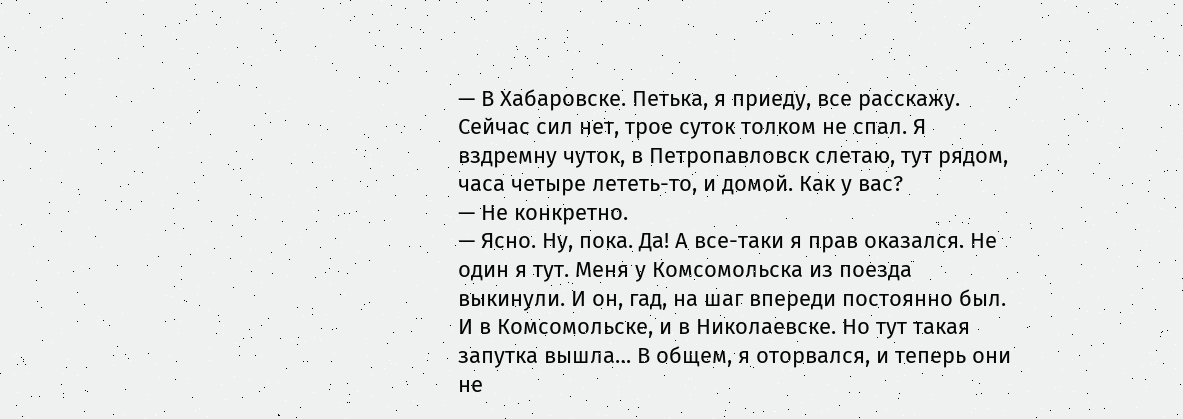— В Хабаровске. Петька, я приеду, все расскажу. Сейчас сил нет, трое суток толком не спал. Я вздремну чуток, в Петропавловск слетаю, тут рядом, часа четыре лететь-то, и домой. Как у вас?
— Не конкретно.
— Ясно. Ну, пока. Да! А все-таки я прав оказался. Не один я тут. Меня у Комсомольска из поезда выкинули. И он, гад, на шаг впереди постоянно был. И в Комсомольске, и в Николаевске. Но тут такая запутка вышла… В общем, я оторвался, и теперь они не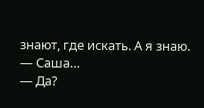знают, где искать. А я знаю.
— Саша…
— Да?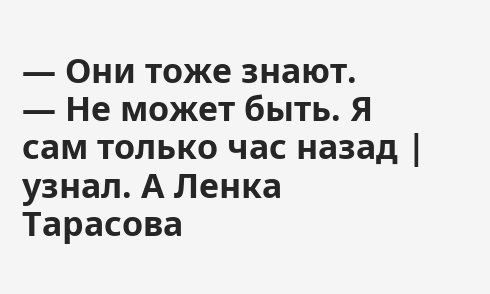— Они тоже знают.
— Не может быть. Я сам только час назад | узнал. А Ленка Тарасова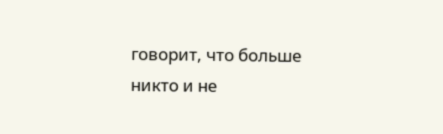говорит, что больше никто и не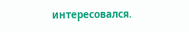интересовался.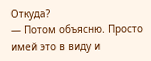Откуда?
— Потом объясню. Просто имей это в виду и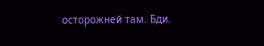осторожней там. Бди.